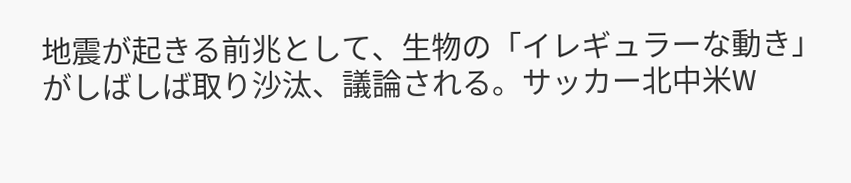地震が起きる前兆として、生物の「イレギュラーな動き」がしばしば取り沙汰、議論される。サッカー北中米W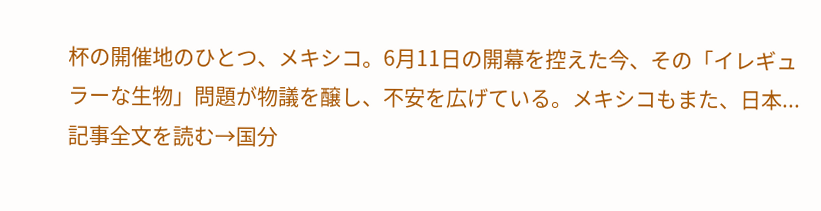杯の開催地のひとつ、メキシコ。6月11日の開幕を控えた今、その「イレギュラーな生物」問題が物議を醸し、不安を広げている。メキシコもまた、日本...
記事全文を読む→国分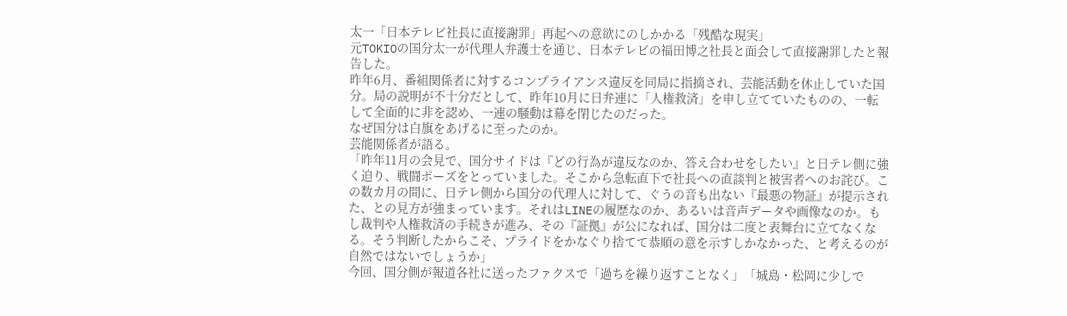太一「日本テレビ社長に直接謝罪」再起への意欲にのしかかる「残酷な現実」
元TOKIOの国分太一が代理人弁護士を通じ、日本テレビの福田博之社長と面会して直接謝罪したと報告した。
昨年6月、番組関係者に対するコンプライアンス違反を同局に指摘され、芸能活動を休止していた国分。局の説明が不十分だとして、昨年10月に日弁連に「人権救済」を申し立てていたものの、一転して全面的に非を認め、一連の騒動は幕を閉じたのだった。
なぜ国分は白旗をあげるに至ったのか。
芸能関係者が語る。
「昨年11月の会見で、国分サイドは『どの行為が違反なのか、答え合わせをしたい』と日テレ側に強く迫り、戦闘ポーズをとっていました。そこから急転直下で社長への直談判と被害者へのお詫び。この数カ月の間に、日テレ側から国分の代理人に対して、ぐうの音も出ない『最悪の物証』が提示された、との見方が強まっています。それはLINEの履歴なのか、あるいは音声データや画像なのか。もし裁判や人権救済の手続きが進み、その『証拠』が公になれば、国分は二度と表舞台に立てなくなる。そう判断したからこそ、プライドをかなぐり捨てて恭順の意を示すしかなかった、と考えるのが自然ではないでしょうか」
今回、国分側が報道各社に送ったファクスで「過ちを繰り返すことなく」「城島・松岡に少しで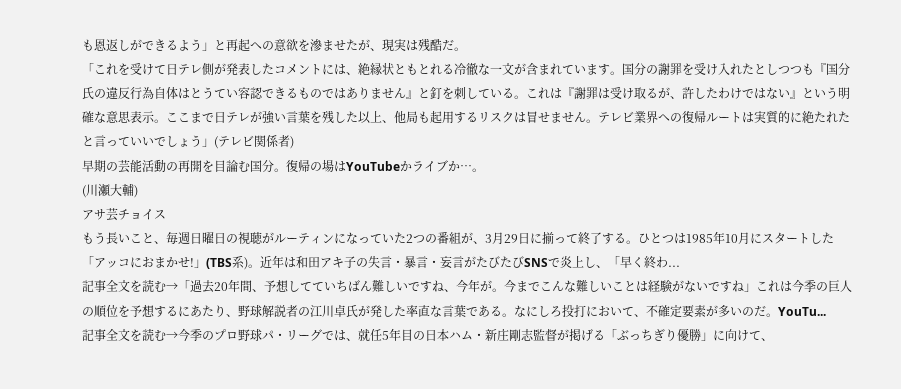も恩返しができるよう」と再起への意欲を滲ませたが、現実は残酷だ。
「これを受けて日テレ側が発表したコメントには、絶縁状ともとれる冷徹な一文が含まれています。国分の謝罪を受け入れたとしつつも『国分氏の違反行為自体はとうてい容認できるものではありません』と釘を刺している。これは『謝罪は受け取るが、許したわけではない』という明確な意思表示。ここまで日テレが強い言葉を残した以上、他局も起用するリスクは冒せません。テレビ業界への復帰ルートは実質的に絶たれたと言っていいでしょう」(テレビ関係者)
早期の芸能活動の再開を目論む国分。復帰の場はYouTubeかライブか…。
(川瀬大輔)
アサ芸チョイス
もう長いこと、毎週日曜日の視聴がルーティンになっていた2つの番組が、3月29日に揃って終了する。ひとつは1985年10月にスタートした「アッコにおまかせ!」(TBS系)。近年は和田アキ子の失言・暴言・妄言がたびたびSNSで炎上し、「早く終わ...
記事全文を読む→「過去20年間、予想してていちばん難しいですね、今年が。今までこんな難しいことは経験がないですね」これは今季の巨人の順位を予想するにあたり、野球解説者の江川卓氏が発した率直な言葉である。なにしろ投打において、不確定要素が多いのだ。YouTu...
記事全文を読む→今季のプロ野球パ・リーグでは、就任5年目の日本ハム・新庄剛志監督が掲げる「ぶっちぎり優勝」に向けて、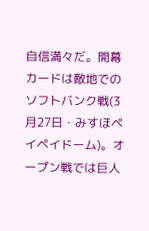自信満々だ。開幕カードは敵地でのソフトバンク戦(3月27日・みすほペイペイドーム)。オープン戦では巨人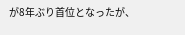が8年ぶり首位となったが、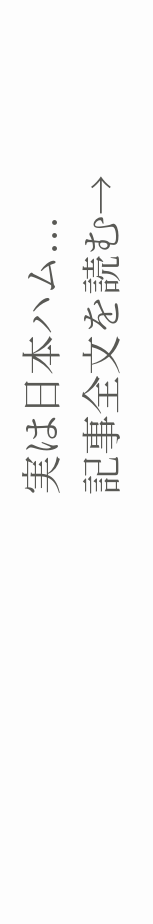実は日本ハム...
記事全文を読む→